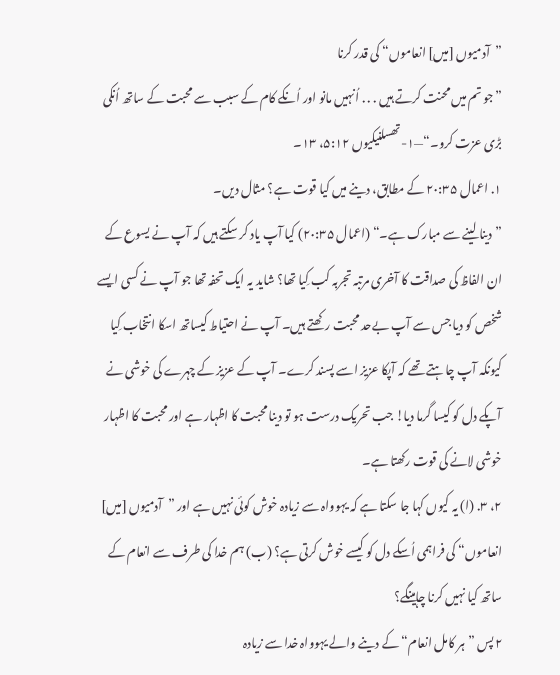”آدمیوں [میں] انعاموں“ کی قدر کرنا
”جو تم میں محنت کرتے ہیں . . . اُنہیں مانو اور اُنکے کام کے سبب سے محبت کے ساتھ اُنکی بڑی عزت کرو۔“—۱-تھسلنیکیوں ۵:۱۲، ۱۳۔
۱. اعمال ۲۰:۳۵ کے مطابق، دینے میں کیا قوت ہے؟ مثال دیں۔
”دینا لینے سے مبارک ہے۔“ (اعمال ۲۰:۳۵) کیا آپ یاد کر سکتے ہیں کہ آپ نے یسوع کے ان الفاظ کی صداقت کا آخری مرتبہ تجربہ کب کِیا تھا؟ شاید یہ ایک تحفہ تھا جو آپ نے کسی ایسے شخص کو دیا جس سے آپ بےحد محبت رکھتے ہیں۔ آپ نے احتیاط کیساتھ اسکا انتخاب کِیا کیونکہ آپ چاہتے تھے کہ آپکا عزیز اسے پسند کرے۔ آپ کے عزیز کے چہرے کی خوشی نے آپکے دل کو کیسا گرما دیا! جب تحریک درست ہو تو دینا محبت کا اظہار ہے اور محبت کا اظہار خوشی لانے کی قوت رکھتا ہے۔
۲، ۳. (ا) یہ کیوں کہا جا سکتا ہے کہ یہوواہ سے زیادہ خوش کوئی نہیں ہے اور ”آدمیوں [میں] انعاموں“ کی فراہمی اُسکے دل کو کیسے خوش کرتی ہے؟ (ب) ہم خدا کی طرف سے انعام کے ساتھ کیا نہیں کرنا چاہینگے؟
۲ پس ”ہر کامل انعام“ کے دینے والے یہوواہ خدا سے زیادہ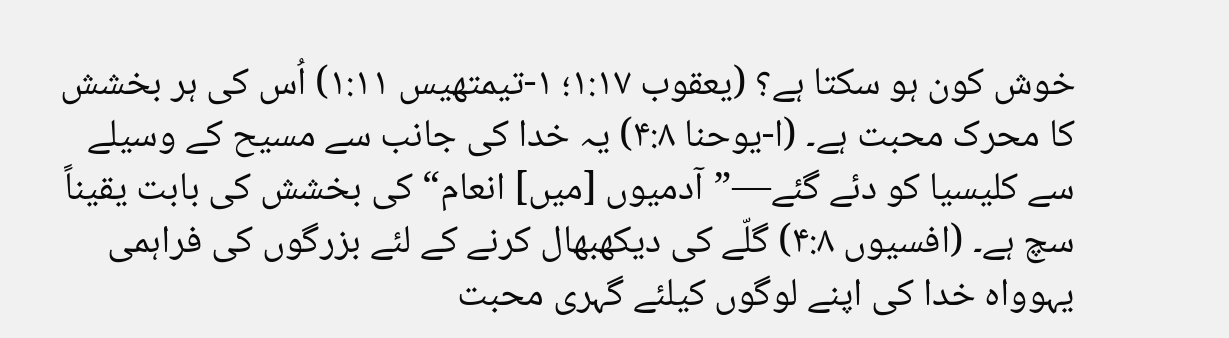خوش کون ہو سکتا ہے؟ (یعقوب ۱:۱۷؛ ۱-تیمتھیس ۱:۱۱) اُس کی ہر بخشش کا محرک محبت ہے۔ (ا-یوحنا ۴:۸) یہ خدا کی جانب سے مسیح کے وسیلے سے کلیسیا کو دئے گئے—”آدمیوں [میں] انعام“ کی بخشش کی بابت یقیناً سچ ہے۔ (افسیوں ۴:۸) گلّے کی دیکھبھال کرنے کے لئے بزرگوں کی فراہمی یہوواہ خدا کی اپنے لوگوں کیلئے گہری محبت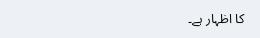کا اظہار ہے۔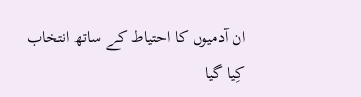ان آدمیوں کا احتیاط کے ساتھ انتخاب کِیا گیا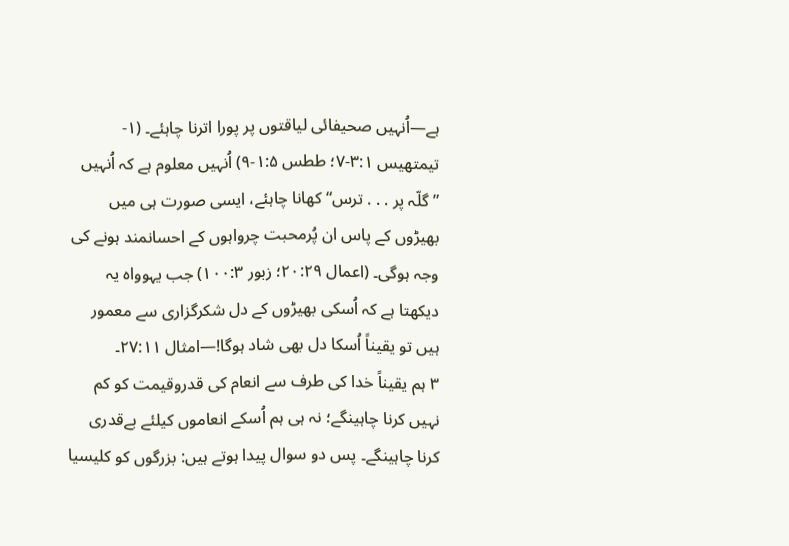ہے—اُنہیں صحیفائی لیاقتوں پر پورا اترنا چاہئے۔ (۱-تیمتھیس ۳:۱-۷؛ ططس ۱:۵-۹) اُنہیں معلوم ہے کہ اُنہیں ”گلّہ پر . . . ترس“ کھانا چاہئے، ایسی صورت ہی میں بھیڑوں کے پاس ان پُرمحبت چرواہوں کے احسانمند ہونے کی وجہ ہوگی۔ (اعمال ۲۰:۲۹؛ زبور ۱۰۰:۳) جب یہوواہ یہ دیکھتا ہے کہ اُسکی بھیڑوں کے دل شکرگزاری سے معمور ہیں تو یقیناً اُسکا دل بھی شاد ہوگا!—امثال ۲۷:۱۱۔
۳ ہم یقیناً خدا کی طرف سے انعام کی قدروقیمت کو کم نہیں کرنا چاہینگے؛ نہ ہی ہم اُسکے انعاموں کیلئے بےقدری کرنا چاہینگے۔ پس دو سوال پیدا ہوتے ہیں: بزرگوں کو کلیسیا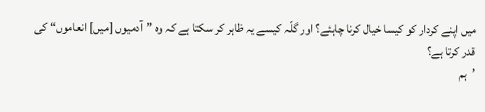میں اپنے کردار کو کیسا خیال کرنا چاہئے؟ اور گلّہ کیسے یہ ظاہر کر سکتا ہے کہ وہ ”آدمیوں [میں] انعاموں“ کی قدر کرتا ہے؟
’ہم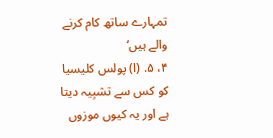تمہارے ساتھ کام کرنے والے ہیں‘
۴، ۵. (ا) پولس کلیسیا کو کس سے تشبِیہ دیتا ہے اور یہ کیوں موزوں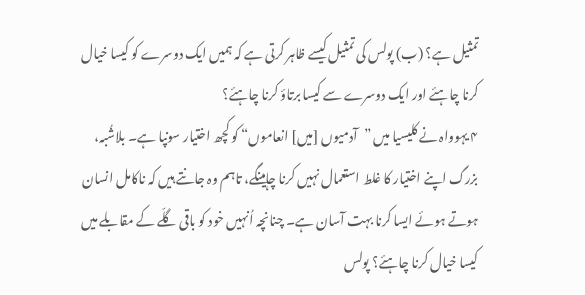تمثیل ہے؟ (ب) پولس کی تمثیل کیسے ظاہر کرتی ہے کہ ہمیں ایک دوسرے کو کیسا خیال کرنا چاہئے اور ایک دوسرے سے کیسا برتاؤ کرنا چاہئے؟
۴ یہوواہ نے کلیسیا میں ”آدمیوں [میں] انعاموں“ کو کچھ اختیار سونپا ہے۔ بلاشُبہ، بزرگ اپنے اختیار کا غلط استعمال نہیں کرنا چاہینگے، تاہم وہ جانتے ہیں کہ ناکامل انسان ہوتے ہوئے ایسا کرنا بہت آسان ہے۔ چنانچہ اُنہیں خود کو باقی گلّے کے مقابلے میں کیسا خیال کرنا چاہئے؟ پولس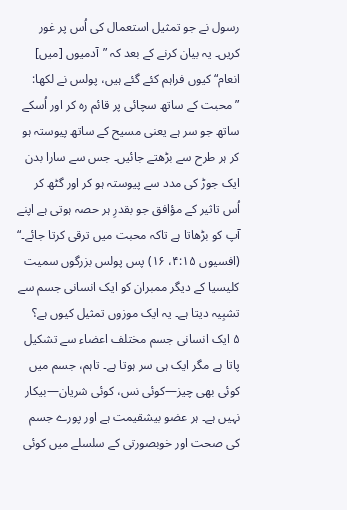رسول نے جو تمثیل استعمال کی اُس پر غور کریں۔ یہ بیان کرنے کے بعد کہ ”آدمیوں [میں] انعام“ کیوں فراہم کئے گئے ہیں، پولس نے لکھا: ”محبت کے ساتھ سچائی پر قائم رہ کر اور اُسکے ساتھ جو سر ہے یعنی مسیح کے ساتھ پیوستہ ہو کر ہر طرح سے بڑھتے جائیں۔ جس سے سارا بدن ایک جوڑ کی مدد سے پیوستہ ہو کر اور گٹھ کر اُس تاثیر کے مؤافق جو بقدرِ ہر حصہ ہوتی ہے اپنے آپ کو بڑھاتا ہے تاکہ محبت میں ترقی کرتا جائے۔“ (افسیوں ۴:۱۵، ۱۶) پس پولس بزرگوں سمیت کلیسیا کے دیگر ممبران کو ایک انسانی جسم سے تشبِیہ دیتا ہے۔ یہ ایک موزوں تمثیل کیوں ہے؟
۵ ایک انسانی جسم مختلف اعضاء سے تشکیل پاتا ہے مگر ایک ہی سر ہوتا ہے۔ تاہم، جسم میں کوئی بھی چیز—کوئی نس، کوئی شریان—بیکار نہیں ہے۔ ہر عضو بیشقیمت ہے اور پورے جسم کی صحت اور خوبصورتی کے سلسلے میں کوئی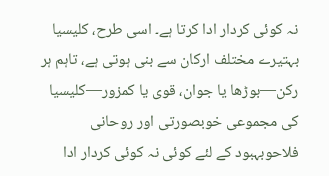نہ کوئی کردار ادا کرتا ہے۔ اسی طرح، کلیسیا بہتیرے مختلف ارکان سے بنی ہوتی ہے، تاہم ہر رکن—بوڑھا یا جوان، قوی یا کمزور—کلیسیا کی مجموعی خوبصورتی اور روحانی فلاحوبہبود کے لئے کوئی نہ کوئی کردار ادا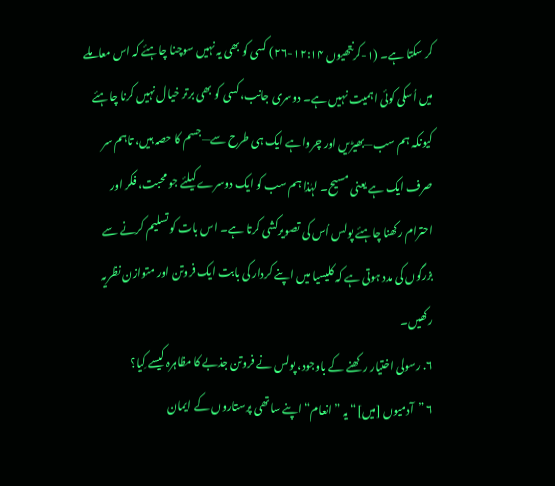کر سکتا ہے۔ (۱-کرنتھیوں ۱۲:۱۴-۲۶) کسی کو بھی یہ نہیں سوچنا چاہئے کہ اس معاملے میں اُسکی کوئی اہمیت نہیں ہے۔ دوسری جانب، کسی کو بھی برتر خیال نہیں کرنا چاہئے کیونکہ ہم سب—بھیڑیں اور چرواہے ایک ہی طرح سے—جسم کا حصہ ہیں، تاہم سر صرف ایک ہے یعنی مسیح۔ لہٰذا ہم سب کو ایک دوسرے کیلئے جو محبت، فکر اور احترام رکھنا چاہئے پولس اُس کی تصویرکشی کرتا ہے۔ اس بات کو تسلیم کرنے سے بزرگوں کی مدد ہوتی ہے کہ کلیسیا میں اپنے کردار کی بابت ایک فروتن اور متوازن نظریہ رکھیں۔
۶. رسولی اختیار رکھنے کے باوجود، پولس نے فروتن جذبے کا مظاہرہ کیسے کِیا؟
۶ ”آدمیوں [میں]“ یہ ”انعام“ اپنے ساتھی پرستاروں کے ایمان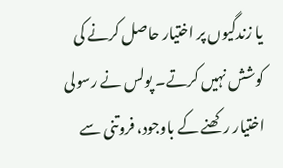یا زندگیوں پر اختیار حاصل کرنے کی کوشش نہیں کرتے۔ پولس نے رسولی اختیار رکھنے کے باوجود، فروتنی سے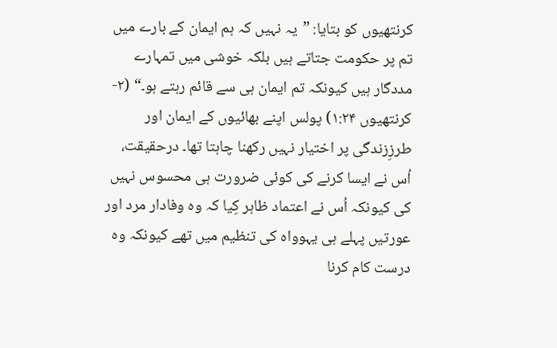کرنتھیوں کو بتایا: ”یہ نہیں کہ ہم ایمان کے بارے میں تم پر حکومت جتاتے ہیں بلکہ خوشی میں تمہارے مددگار ہیں کیونکہ تم ایمان ہی سے قائم رہتے ہو۔“ (۲-کرنتھیوں ۱:۲۴) پولس اپنے بھائیوں کے ایمان اور طرزِزندگی پر اختیار نہیں رکھنا چاہتا تھا۔ درحقیقت، اُس نے ایسا کرنے کی کوئی ضرورت ہی محسوس نہیں کی کیونکہ اُس نے اعتماد ظاہر کِیا کہ وہ وفادار مرد اور عورتیں پہلے ہی یہوواہ کی تنظیم میں تھے کیونکہ وہ درست کام کرنا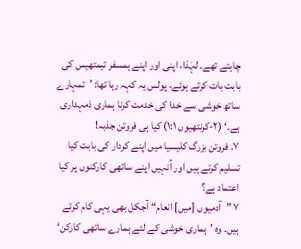چاہتے تھے۔ لہٰذا، اپنی اور اپنے ہمسفر تیمتھیس کی بابت بات کرتے ہوئے، پولس یہ کہہ رہا تھا: ’تمہارے ساتھ خوشی سے خدا کی خدمت کرنا ہماری ذمہداری ہے۔‘ (۲-کرنتھیوں ۱:۱) کیا ہی فروتن جذبہ!
۷. فروتن بزرگ کلیسیا میں اپنے کردار کی بابت کیا تسلیم کرتے ہیں اور اُنہیں اپنے ساتھی کارکنوں پر کیا اعتماد ہے؟
۷ ”آدمیوں [میں] انعام“ آجکل بھی یہی کام کرتے ہیں۔ وہ ’ہماری خوشی کے لئے ہمارے ساتھی کارکن‘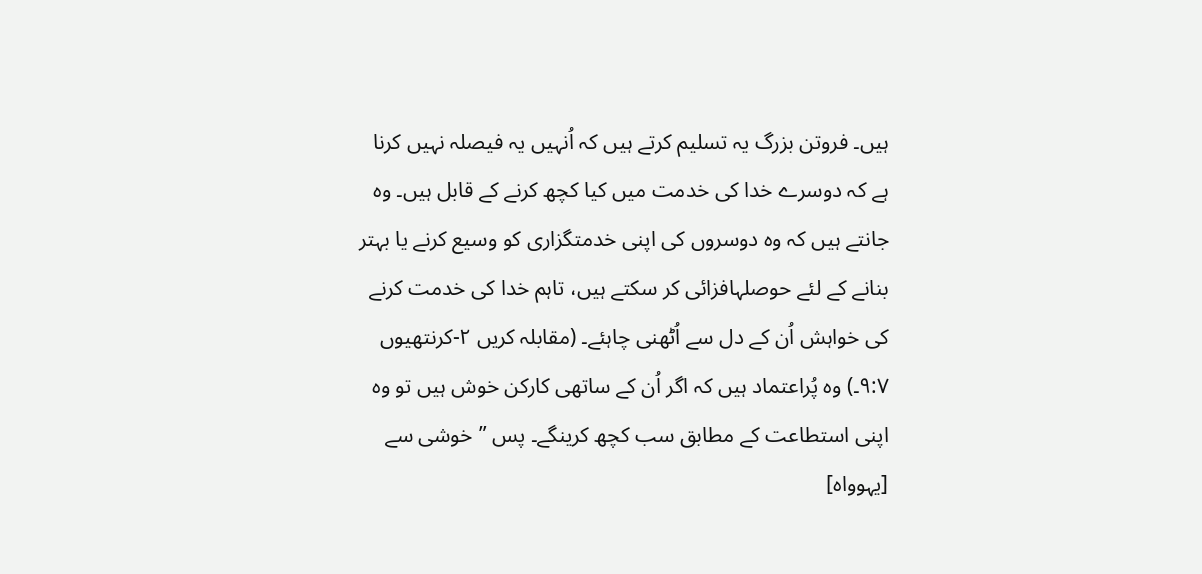ہیں۔ فروتن بزرگ یہ تسلیم کرتے ہیں کہ اُنہیں یہ فیصلہ نہیں کرنا ہے کہ دوسرے خدا کی خدمت میں کیا کچھ کرنے کے قابل ہیں۔ وہ جانتے ہیں کہ وہ دوسروں کی اپنی خدمتگزاری کو وسیع کرنے یا بہتر بنانے کے لئے حوصلہافزائی کر سکتے ہیں، تاہم خدا کی خدمت کرنے کی خواہش اُن کے دل سے اُٹھنی چاہئے۔ (مقابلہ کریں ۲-کرنتھیوں ۹:۷۔) وہ پُراعتماد ہیں کہ اگر اُن کے ساتھی کارکن خوش ہیں تو وہ اپنی استطاعت کے مطابق سب کچھ کرینگے۔ پس ”خوشی سے [یہوواہ]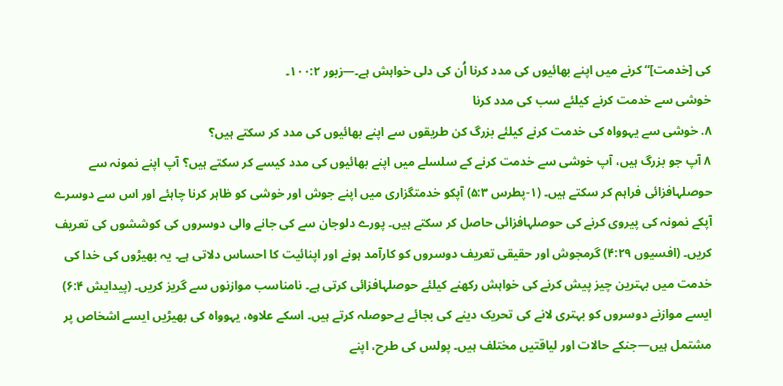کی [خدمت]“ کرنے میں اپنے بھائیوں کی مدد کرنا اُن کی دلی خواہش ہے۔—زبور ۱۰۰:۲۔
خوشی سے خدمت کرنے کیلئے سب کی مدد کرنا
۸. خوشی سے یہوواہ کی خدمت کرنے کیلئے بزرگ کن طریقوں سے اپنے بھائیوں کی مدد کر سکتے ہیں؟
۸ آپ جو بزرگ ہیں، آپ خوشی سے خدمت کرنے کے سلسلے میں اپنے بھائیوں کی مدد کیسے کر سکتے ہیں؟ آپ اپنے نمونہ سے حوصلہافزائی فراہم کر سکتے ہیں۔ (۱-پطرس ۵:۳) آپکو خدمتگزاری میں اپنے جوش اور خوشی کو ظاہر کرنا چاہئے اور اس سے دوسرے آپکے نمونہ کی پیروی کرنے کی حوصلہافزائی حاصل کر سکتے ہیں۔ پورے دلوجان سے کی جانے والی دوسروں کی کوششوں کی تعریف کریں۔ (افسیوں ۴:۲۹) گرمجوش اور حقیقی تعریف دوسروں کو کارآمد ہونے اور اپنائیت کا احساس دلاتی ہے۔ یہ بھیڑوں کی خدا کی خدمت میں بہترین چیز پیش کرنے کی خواہش رکھنے کیلئے حوصلہافزائی کرتی ہے۔ نامناسب موازنوں سے گریز کریں۔ (پیدایش ۶:۴) ایسے موازنے دوسروں کو بہتری لانے کی تحریک دینے کی بجائے بےحوصلہ کرتے ہیں۔ اسکے علاوہ، یہوواہ کی بھیڑیں ایسے اشخاص پر مشتمل ہیں—جنکے حالات اور لیاقتیں مختلف ہیں۔ پولس کی طرح، اپنے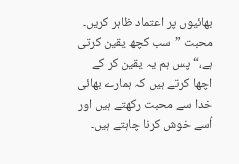بھائیوں پر اعتماد ظاہر کریں۔ محبت ”سب کچھ یقین کرتی ہے،“ پس ہم یہ یقین کر کے اچھا کرتے ہیں کہ ہمارے بھائی خدا سے محبت رکھتے ہیں اور اُسے خوش کرنا چاہتے ہیں۔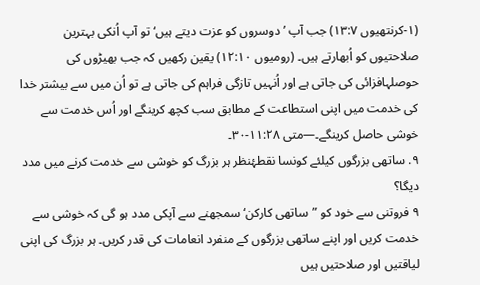(۱-کرنتھیوں ۱۳:۷) جب آپ ’دوسروں کو عزت دیتے ہیں‘ تو آپ اُنکی بہترین صلاحتیوں کو اُبھارتے ہیں۔ (رومیوں ۱۲:۱۰) یقین رکھیں کہ جب بھیڑوں کی حوصلہافزائی کی جاتی ہے اور اُنہیں تازگی فراہم کی جاتی ہے تو اُن میں سے بیشتر خدا کی خدمت میں اپنی استطاعت کے مطابق سب کچھ کرینگے اور اُس خدمت سے خوشی حاصل کرینگے۔—متی ۱۱:۲۸-۳۰۔
۹. ساتھی بزرگوں کیلئے کونسا نقطۂنظر ہر بزرگ کو خوشی سے خدمت کرنے میں مدد دیگا؟
۹ فروتنی سے خود کو ”ساتھی کارکن‘ سمجھنے سے آپکی مدد ہو گی کہ خوشی سے خدمت کریں اور اپنے ساتھی بزرگوں کے منفرد انعامات کی قدر کریں۔ ہر بزرگ کی اپنی لیاقتیں اور صلاحتیں ہیں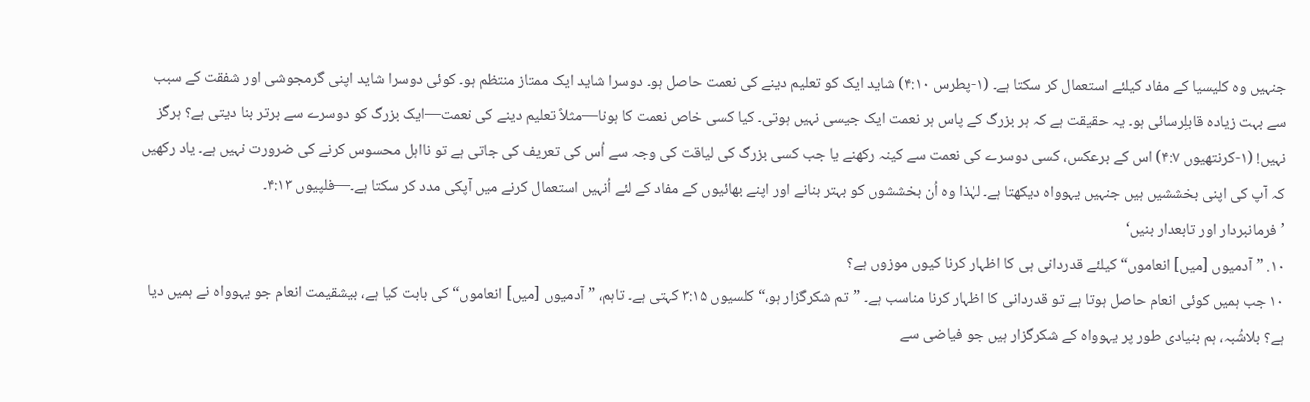جنہیں وہ کلیسیا کے مفاد کیلئے استعمال کر سکتا ہے۔ (۱-پطرس ۴:۱۰) شاید ایک کو تعلیم دینے کی نعمت حاصل ہو۔ دوسرا شاید ایک ممتاز منتظم ہو۔ کوئی دوسرا شاید اپنی گرمجوشی اور شفقت کے سبب سے بہت زیادہ قابلِرسائی ہو۔ یہ حقیقت ہے کہ ہر بزرگ کے پاس ہر نعمت ایک جیسی نہیں ہوتی۔ کیا کسی خاص نعمت کا ہونا—مثلاً تعلیم دینے کی نعمت—ایک بزرگ کو دوسرے سے برتر بنا دیتی ہے؟ ہرگز نہیں! (۱-کرنتھیوں ۴:۷) اس کے برعکس، کسی دوسرے کی نعمت سے کینہ رکھنے یا جب کسی بزرگ کی لیاقت کی وجہ سے اُس کی تعریف کی جاتی ہے تو نااہل محسوس کرنے کی ضرورت نہیں ہے۔ یاد رکھیں کہ آپ کی اپنی بخششیں ہیں جنہیں یہوواہ دیکھتا ہے۔ لہٰذا وہ اُن بخششوں کو بہتر بنانے اور اپنے بھائیوں کے مفاد کے لئے اُنہیں استعمال کرنے میں آپکی مدد کر سکتا ہے۔—فلپیوں ۴:۱۳۔
’فرمانبردار اور تابعدار بنیں‘
۱۰. ”آدمیوں [میں] انعاموں“ کیلئے قدردانی ہی کا اظہار کرنا کیوں موزوں ہے؟
۱۰ جب ہمیں کوئی انعام حاصل ہوتا ہے تو قدردانی کا اظہار کرنا مناسب ہے۔ ”تم شکرگزار ہو،“ کلسیوں ۳:۱۵ کہتی ہے۔ تاہم، ”آدمیوں [میں] انعاموں“ کی بابت کیا ہے، بیشقیمت انعام جو یہوواہ نے ہمیں دیا ہے؟ بلاشُبہ، ہم بنیادی طور پر یہوواہ کے شکرگزار ہیں جو فیاضی سے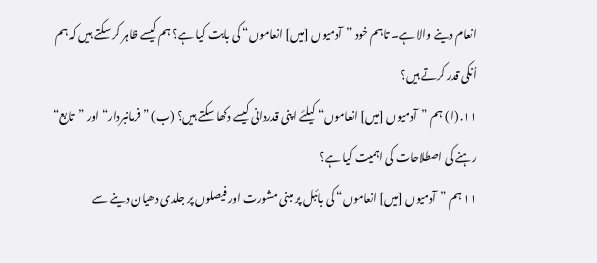انعام دینے والا ہے۔ تاہم خود ”آدمیوں [میں] انعاموں“ کی بابت کیا ہے؟ ہم کیسے ظاہر کر سکتے ہیں کہ ہم اُنکی قدر کرتے ہیں؟
۱۱. (ا) ہم ”آدمیوں [میں] انعاموں“ کیلئے اپنی قدردانی کیسے دکھا سکتے ہیں؟ (ب) ”فرمانبردار“ اور ”تابع“ رہنے کی اصطلاحات کی اہمیت کیا ہے؟
۱۱ ہم ”آدمیوں [میں] انعاموں“ کی بائبل پر مبنی مشورت اور فیصلوں پر جلدی دھیان دینے سے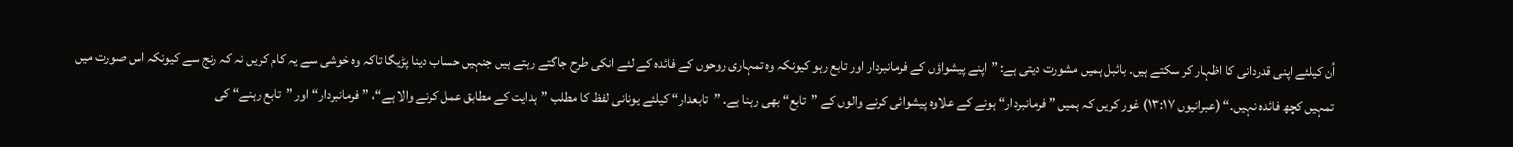اُن کیلئے اپنی قدردانی کا اظہار کر سکتے ہیں۔ بائبل ہمیں مشورت دیتی ہے: ”اپنے پیشواؤں کے فرمانبردار اور تابع رہو کیونکہ وہ تمہاری روحوں کے فائدہ کے لئے انکی طرح جاگتے رہتے ہیں جنہیں حساب دینا پڑیگا تاکہ وہ خوشی سے یہ کام کریں نہ کہ رنج سے کیونکہ اس صورت میں تمہیں کچھ فائدہ نہیں۔“ (عبرانیوں ۱۳:۱۷) غور کریں کہ ہمیں ”فرمانبردار“ ہونے کے علاوہ پیشوائی کرنے والوں کے ”تابع“ بھی رہنا ہے۔ ”تابعدار“ کیلئے یونانی لفظ کا مطلب ”ہدایت کے مطابق عمل کرنے والا ہے“، ”فرمانبردار“ اور ”تابع رہنے“ کی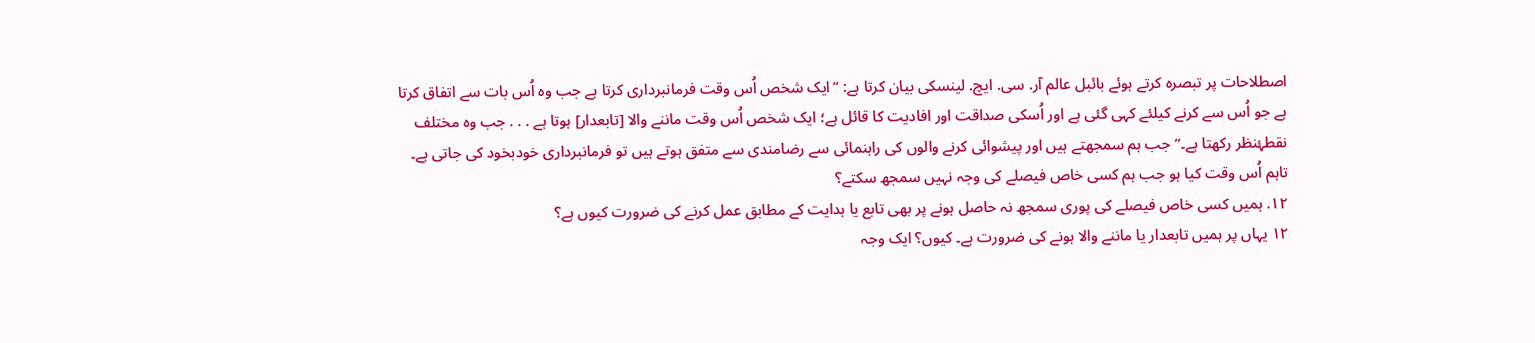اصطلاحات پر تبصرہ کرتے ہوئے بائبل عالم آر. سی. ایچ. لینسکی بیان کرتا ہے: ”ایک شخص اُس وقت فرمانبرداری کرتا ہے جب وہ اُس بات سے اتفاق کرتا ہے جو اُس سے کرنے کیلئے کہی گئی ہے اور اُسکی صداقت اور افادیت کا قائل ہے؛ ایک شخص اُس وقت ماننے والا [تابعدار] ہوتا ہے . . . جب وہ مختلف نقطۂنظر رکھتا ہے۔“ جب ہم سمجھتے ہیں اور پیشوائی کرنے والوں کی راہنمائی سے رضامندی سے متفق ہوتے ہیں تو فرمانبرداری خودبخود کی جاتی ہے۔ تاہم اُس وقت کیا ہو جب ہم کسی خاص فیصلے کی وجہ نہیں سمجھ سکتے؟
۱۲. ہمیں کسی خاص فیصلے کی پوری سمجھ نہ حاصل ہونے پر بھی تابع یا ہدایت کے مطابق عمل کرنے کی ضرورت کیوں ہے؟
۱۲ یہاں پر ہمیں تابعدار یا ماننے والا ہونے کی ضرورت ہے۔ کیوں؟ ایک وجہ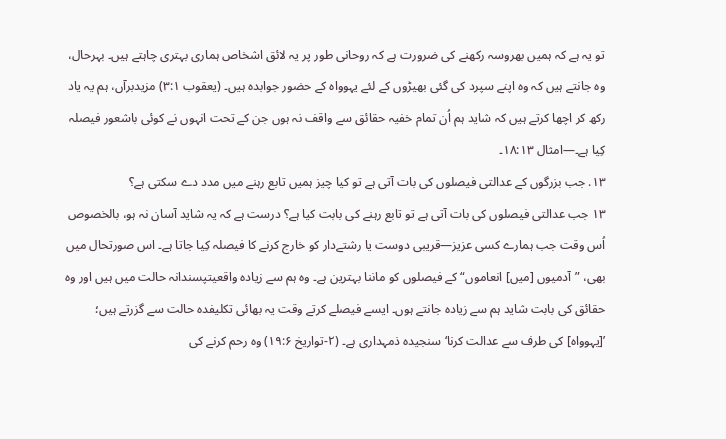تو یہ ہے کہ ہمیں بھروسہ رکھنے کی ضرورت ہے کہ روحانی طور پر یہ لائق اشخاص ہماری بہتری چاہتے ہیں۔ بہرحال، وہ جانتے ہیں کہ وہ اپنے سپرد کی گئی بھیڑوں کے لئے یہوواہ کے حضور جوابدہ ہیں۔ (یعقوب ۳:۱) مزیدبرآں، ہم یہ یاد رکھ کر اچھا کرتے ہیں کہ شاید ہم اُن تمام خفیہ حقائق سے واقف نہ ہوں جن کے تحت انہوں نے کوئی باشعور فیصلہ کِیا ہے۔—امثال ۱۸:۱۳۔
۱۳. جب بزرگوں کے عدالتی فیصلوں کی بات آتی ہے تو کیا چیز ہمیں تابع رہنے میں مدد دے سکتی ہے؟
۱۳ جب عدالتی فیصلوں کی بات آتی ہے تو تابع رہنے کی بابت کیا ہے؟ درست ہے کہ یہ شاید آسان نہ ہو، بالخصوص اُس وقت جب ہمارے کسی عزیز—قریبی دوست یا رشتےدار کو خارج کرنے کا فیصلہ کِیا جاتا ہے۔ اس صورتحال میں بھی، ”آدمیوں [میں] انعاموں“ کے فیصلوں کو ماننا بہترین ہے۔ وہ ہم سے زیادہ واقعیتپسندانہ حالت میں ہیں اور وہ حقائق کی بابت شاید ہم سے زیادہ جانتے ہوں۔ ایسے فیصلے کرتے وقت یہ بھائی تکلیفدہ حالت سے گزرتے ہیں؛ ’[یہوواہ] کی طرف سے عدالت کرنا‘ سنجیدہ ذمہداری ہے۔ (۲-تواریخ ۱۹:۶) وہ رحم کرنے کی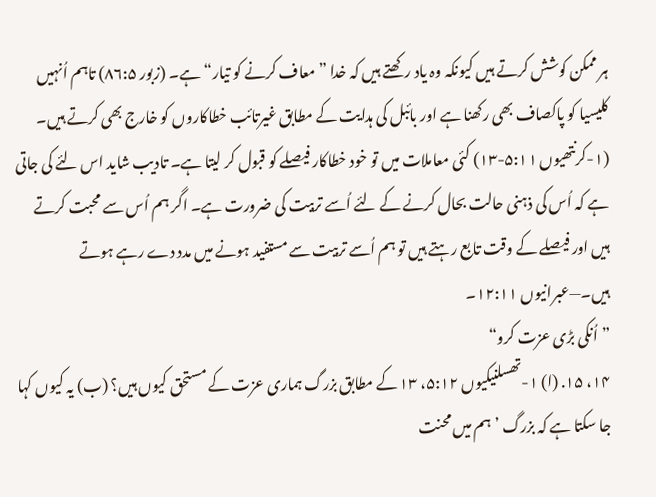ہر ممکن کوشش کرتے ہیں کیونکہ وہ یاد رکھتے ہیں کہ خدا ”معاف کرنے کو تیار“ ہے۔ (زبور ۸۶:۵) تاہم اُنہیں کلیسیا کو پاکصاف بھی رکھنا ہے اور بائبل کی ہدایت کے مطابق غیرتائب خطاکاروں کو خارج بھی کرتے ہیں۔ (۱-کرنتھیوں ۵:۱۱-۱۳) کئی معاملات میں تو خود خطاکار فیصلے کو قبول کر لیتا ہے۔ تادیب شاید اس لئے کی جاتی ہے کہ اُس کی ذہنی حالت بحال کرنے کے لئے اُسے تربیت کی ضرورت ہے۔ اگر ہم اُس سے محبت کرتے ہیں اور فیصلے کے وقت تابع رہتے ہیں تو ہم اُسے تربیت سے مستفید ہونے میں مدد دے رہے ہوتے ہیں۔—عبرانیوں ۱۲:۱۱۔
”اُنکی بڑی عزت کرو“
۱۴، ۱۵. (ا) ۱-تھسلنیکیوں ۵:۱۲، ۱۳ کے مطابق بزرگ ہماری عزت کے مستحق کیوں ہیں؟ (ب) یہ کیوں کہا جا سکتا ہے کہ بزرگ ’ہم میں محنت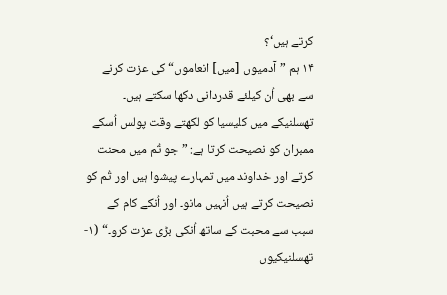کرتے ہیں‘؟
۱۴ ہم ”آدمیوں [میں] انعاموں“ کی عزت کرنے سے بھی اُن کیلئے قدردانی دکھا سکتے ہیں۔ تھسلنیکے میں کلیسیا کو لکھتے وقت پولس اُسکے ممبران کو نصیحت کرتا ہے: ”جو تُم میں محنت کرتے اور خداوند میں تمہارے پیشوا ہیں اور تُم کو نصیحت کرتے ہیں اُنہیں مانو۔ اور اُنکے کام کے سبب سے محبت کے ساتھ اُنکی بڑی عزت کرو۔“ (۱-تھسلنیکیوں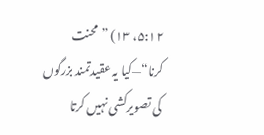۵:۱۲، ۱۳) ”محنت کرنا“—کیا یہ عقیدتمند بزرگوں کی تصویرکشی نہیں کرتا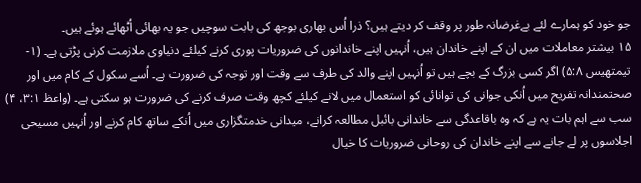جو خود کو ہمارے لئے بےغرضانہ طور پر وقف کر دیتے ہیں؟ ذرا اُس بھاری بوجھ کی بابت سوچیں جو یہ بھائی اُٹھائے ہوئے ہیں۔
۱۵ بیشتر معاملات میں ان کے اپنے خاندان ہیں، اُنہیں اپنے خاندانوں کی ضروریات پوری کرنے کیلئے دنیاوی ملازمت کرنی پڑتی ہے۔ (۱-تیمتھیس ۵:۸) اگر کسی بزرگ کے بچے ہیں تو اُنہیں اپنے والد کی طرف سے وقت اور توجہ کی ضرورت ہے۔ اُسے سکول کے کام میں اور صحتمندانہ تفریح میں اُنکی جوانی کی توانائی کو استعمال میں لانے کیلئے کچھ وقت صرف کرنے کی ضرورت ہو سکتی ہے۔ (واعظ ۳:۱، ۴) سب سے اہم بات یہ ہے کہ وہ باقاعدگی سے خاندانی بائبل مطالعہ کرانے، میدانی خدمتگزاری میں اُنکے ساتھ کام کرنے اور اُنہیں مسیحی اجلاسوں پر لے جانے سے اپنے خاندان کی روحانی ضروریات کا خیال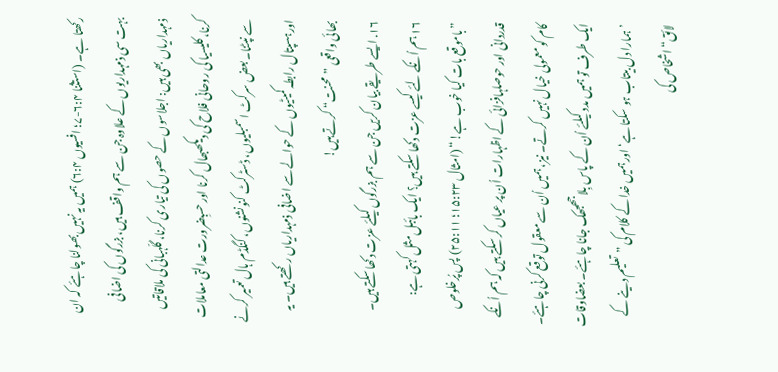رکھتا ہے۔ (استثنا ۶:۴-۷؛ افسیوں ۶:۴) ہمیں یہ نہیں بھولنا چاہئے کہ ان بہت سی ذمہداریوں کے علاوہ جن سے ہم واقف ہیں، بزرگوں کی اضافی ذمہداریاں بھی ہیں: اجلاسوں کے حصوں کی تیاری کرنا، گلّہبانی کی ملاقاتیں کرنا، کلیسیا کی روحانی فلاح کی دیکھبھال کرنا اور حسبِضرورت عدالتی معاملات سے نپٹنا۔ بعض سرکٹ اسمبلیوں، ڈسٹرکٹ کنونشنوں، کنگڈم ہال تعمیر کرنے اور ہسپتال رابطہ کمیٹیوں کے حوالے سے اضافی ذمہداریاں رکھتے ہیں۔ یہ بھائی واقعی ”محنت“ کرتے ہیں!
۱۶. ایسے طریقے بیان کریں جن سے ہم بزرگوں کیلئے عزت دکھا سکتے ہیں۔
۱۶ ہم اُنکے لئے کیسے عزت دکھا سکتے ہیں؟ ایک بائبل مثل کہتی ہے: ”باموقع بات کیا خوب ہے!“ (امثال ۱۵:۲۳؛ ۲۵:۱۱) پس پُرخلوص قدردانی اور حوصلہافزائی کے اظہارات اُن پر عیاں کر سکتے ہیں کہ ہم اُنکے کام کو معمولی خیال نہیں کرتے۔ نیز، ہمیں اُن سے معقول توقع کرنی چاہئے۔ ایک طرف تو ہمیں مدد کیلئے اُن کے پاس بِلاجھجھک جانا چاہئے۔ بعضاوقات ’ہمارا دل بیتاب ہو سکتا ہے‘ اور ہمیں خدا کے کلام کی ”تعلیم دینے کے لائق“ اشخاص کی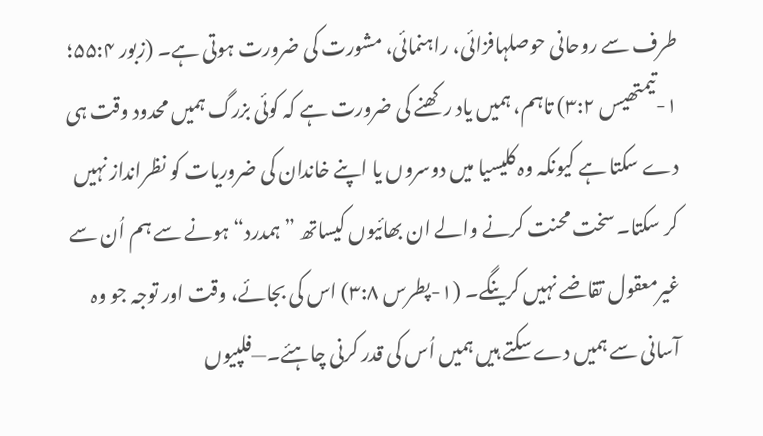طرف سے روحانی حوصلہافزائی، راہنمائی، مشورت کی ضرورت ہوتی ہے۔ (زبور ۵۵:۴؛ ۱-تیمتھیس ۳:۲) تاہم، ہمیں یاد رکھنے کی ضرورت ہے کہ کوئی بزرگ ہمیں محدود وقت ہی دے سکتا ہے کیونکہ وہ کلیسیا میں دوسروں یا اپنے خاندان کی ضروریات کو نظرانداز نہیں کر سکتا۔ سخت محنت کرنے والے ان بھائیوں کیساتھ ”ہمدرد“ ہونے سے ہم اُن سے غیرمعقول تقاضے نہیں کرینگے۔ (۱-پطرس ۳:۸) اس کی بجائے، وقت اور توجہ جو وہ آسانی سے ہمیں دے سکتے ہیں ہمیں اُس کی قدر کرنی چاہئے۔—فلپیوں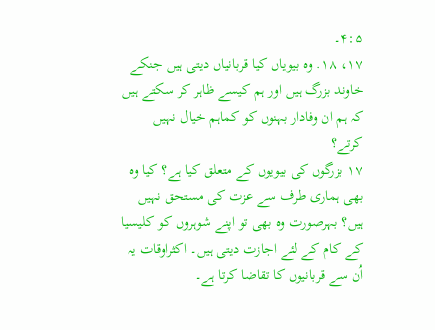۴:۵۔
۱۷، ۱۸. وہ بیویاں کیا قربانیاں دیتی ہیں جنکے خاوند بزرگ ہیں اور ہم کیسے ظاہر کر سکتے ہیں کہ ہم ان وفادار بہنوں کو کماہم خیال نہیں کرتے؟
۱۷ بزرگوں کی بیویوں کے متعلق کیا ہے؟ کیا وہ بھی ہماری طرف سے عزت کی مستحق نہیں ہیں؟ بہرصورت وہ بھی تو اپنے شوہروں کو کلیسیا کے کام کے لئے اجازت دیتی ہیں۔ اکثراوقات یہ اُن سے قربانیوں کا تقاضا کرتا ہے۔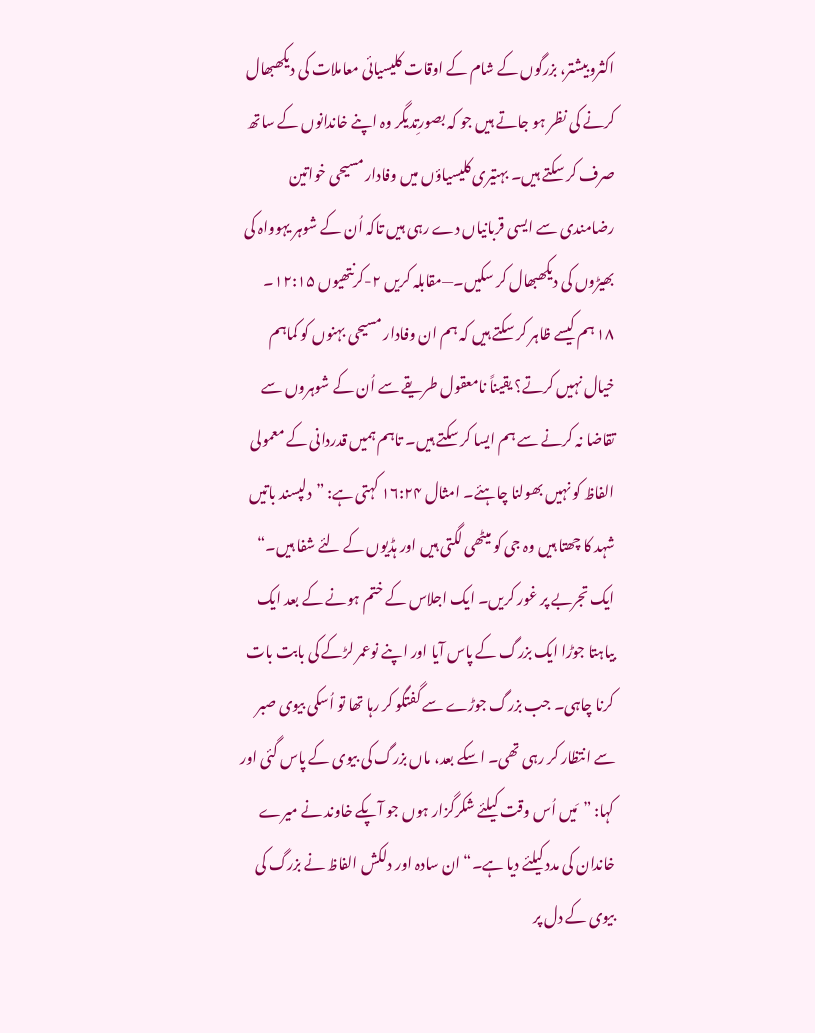اکثروبیشتر، بزرگوں کے شام کے اوقات کلیسیائی معاملات کی دیکھبھال کرنے کی نظر ہو جاتے ہیں جو کہ بصورتِدیگر وہ اپنے خاندانوں کے ساتھ صرف کر سکتے ہیں۔ بہتیری کلیسیاؤں میں وفادار مسیحی خواتین رضامندی سے ایسی قربانیاں دے رہی ہیں تاکہ اُن کے شوہر یہوواہ کی بھیڑوں کی دیکھبھال کر سکیں۔—مقابلہ کریں ۲-کرنتھیوں ۱۲:۱۵۔
۱۸ ہم کیسے ظاہر کر سکتے ہیں کہ ہم ان وفادار مسیحی بہنوں کو کماہم خیال نہیں کرتے؟ یقیناً نامعقول طریقے سے اُن کے شوہروں سے تقاضا نہ کرنے سے ہم ایسا کر سکتے ہیں۔ تاہم ہمیں قدردانی کے معمولی الفاظ کو نہیں بھولنا چاہئے۔ امثال ۱۶:۲۴ کہتی ہے: ”دلپسند باتیں شہد کا چھتا ہیں وہ جی کو میٹھی لگتی ہیں اور ہڈیوں کے لئے شفا ہیں۔“ ایک تجربے پر غور کریں۔ ایک اجلاس کے ختم ہونے کے بعد ایک بیاہتا جوڑا ایک بزرگ کے پاس آیا اور اپنے نوعمر لڑکے کی بابت بات کرنا چاہی۔ جب بزرگ جوڑے سے گفتگو کر رہا تھا تو اُسکی بیوی صبر سے انتظار کر رہی تھی۔ اسکے بعد، ماں بزرگ کی بیوی کے پاس گئی اور کہا: ”مَیں اُس وقت کیلئے شکرگزار ہوں جو آپکے خاوند نے میرے خاندان کی مدد کیلئے دیا ہے۔“ ان سادہ اور دلکش الفاظ نے بزرگ کی بیوی کے دل پر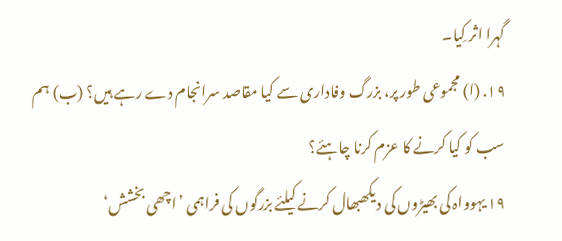گہرا اثر کِیا۔
۱۹. (ا) مجموعی طور پر، بزرگ وفاداری سے کیا مقاصد سرانجام دے رہے ہیں؟ (ب) ہم سب کو کیا کرنے کا عزم کرنا چاہئے؟
۱۹ یہوواہ کی بھیڑوں کی دیکھبھال کرنے کیلئے بزرگوں کی فراہمی ’اچھی بخشش‘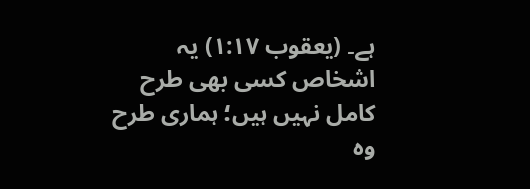ہے۔ (یعقوب ۱:۱۷) یہ اشخاص کسی بھی طرح کامل نہیں ہیں؛ ہماری طرح وہ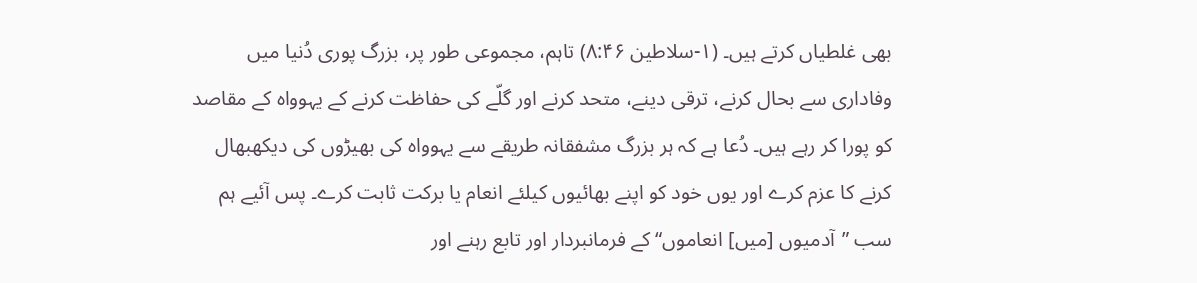بھی غلطیاں کرتے ہیں۔ (۱-سلاطین ۸:۴۶) تاہم، مجموعی طور پر، بزرگ پوری دُنیا میں وفاداری سے بحال کرنے، ترقی دینے، متحد کرنے اور گلّے کی حفاظت کرنے کے یہوواہ کے مقاصد کو پورا کر رہے ہیں۔ دُعا ہے کہ ہر بزرگ مشفقانہ طریقے سے یہوواہ کی بھیڑوں کی دیکھبھال کرنے کا عزم کرے اور یوں خود کو اپنے بھائیوں کیلئے انعام یا برکت ثابت کرے۔ پس آئیے ہم سب ”آدمیوں [میں] انعاموں“ کے فرمانبردار اور تابع رہنے اور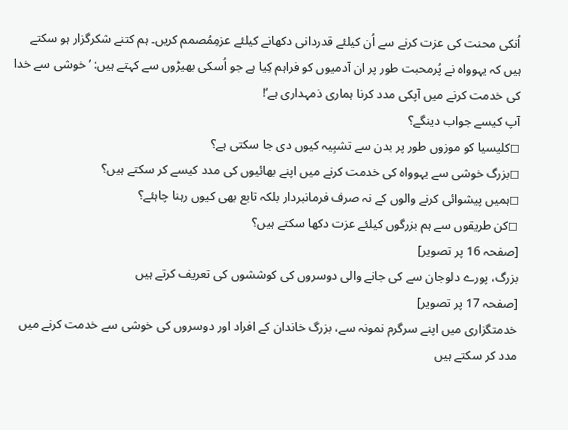اُنکی محنت کی عزت کرنے سے اُن کیلئے قدردانی دکھانے کیلئے عزمِمُصمم کریں۔ ہم کتنے شکرگزار ہو سکتے ہیں کہ یہوواہ نے پُرمحبت طور پر ان آدمیوں کو فراہم کِیا ہے جو اُسکی بھیڑوں سے کہتے ہیں: ’خوشی سے خدا کی خدمت کرنے میں آپکی مدد کرنا ہماری ذمہداری ہے‘!
آپ کیسے جواب دینگے؟
◻کلیسیا کو موزوں طور پر بدن سے تشبِیہ کیوں دی جا سکتی ہے؟
◻بزرگ خوشی سے یہوواہ کی خدمت کرنے میں اپنے بھائیوں کی مدد کیسے کر سکتے ہیں؟
◻ہمیں پیشوائی کرنے والوں کے نہ صرف فرمانبردار بلکہ تابع بھی کیوں رہنا چاہئے؟
◻کن طریقوں سے ہم بزرگوں کیلئے عزت دکھا سکتے ہیں؟
[صفحہ 16 پر تصویر]
بزرگ، پورے دلوجان سے کی جانے والی دوسروں کی کوششوں کی تعریف کرتے ہیں
[صفحہ 17 پر تصویر]
خدمتگزاری میں اپنے سرگرم نمونہ سے، بزرگ خاندان کے افراد اور دوسروں کی خوشی سے خدمت کرنے میں مدد کر سکتے ہیں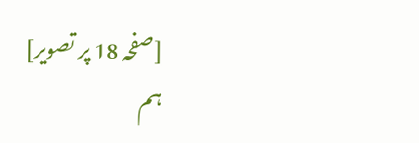[صفحہ 18 پر تصویر]
ہم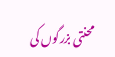محنتی بزرگوں کی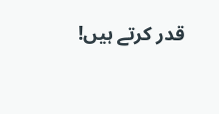قدر کرتے ہیں!